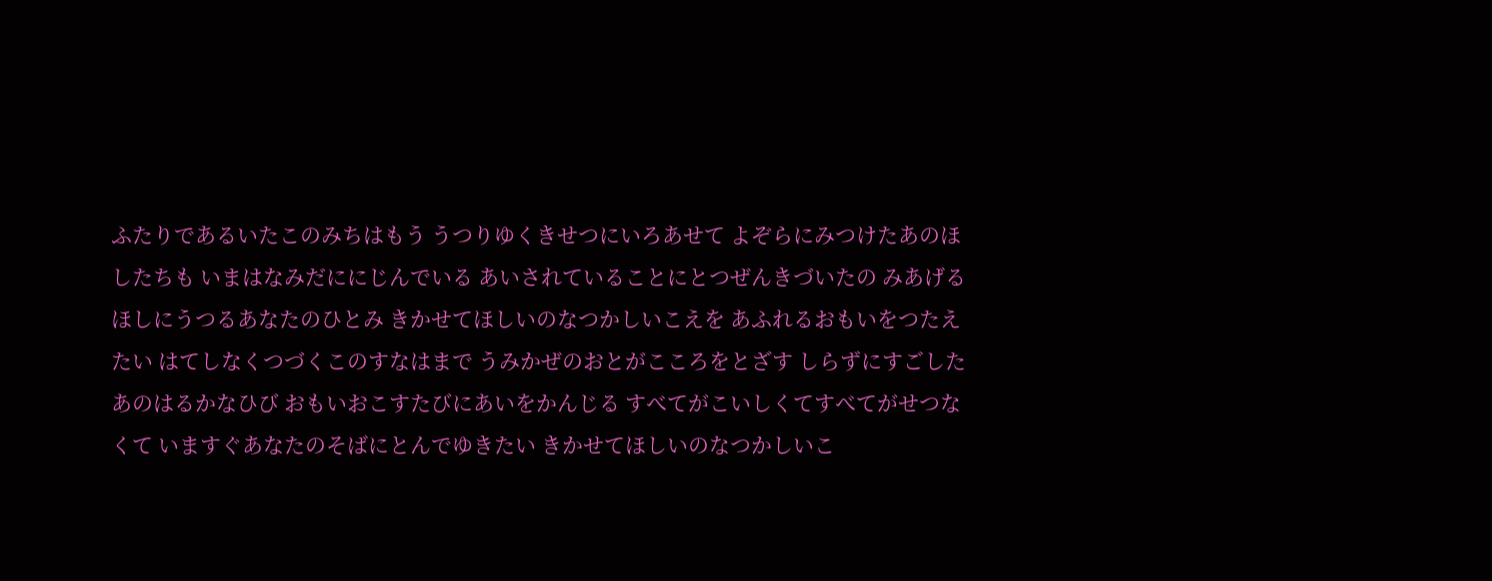ふたりであるいたこのみちはもう うつりゆくきせつにいろあせて よぞらにみつけたあのほしたちも いまはなみだににじんでいる あいされていることにとつぜんきづいたの みあげるほしにうつるあなたのひとみ きかせてほしいのなつかしいこえを あふれるおもいをつたえたい はてしなくつづくこのすなはまで うみかぜのおとがこころをとざす しらずにすごしたあのはるかなひび おもいおこすたびにあいをかんじる すべてがこいしくてすべてがせつなくて いますぐあなたのそばにとんでゆきたい きかせてほしいのなつかしいこ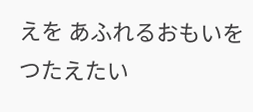えを あふれるおもいをつたえたい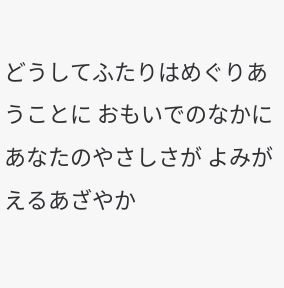どうしてふたりはめぐりあうことに おもいでのなかにあなたのやさしさが よみがえるあざやか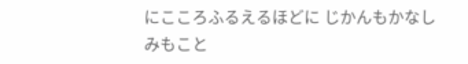にこころふるえるほどに じかんもかなしみもこと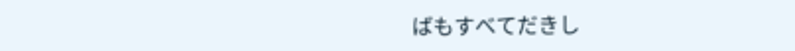ばもすべてだきし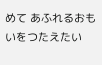めて あふれるおもいをつたえたい